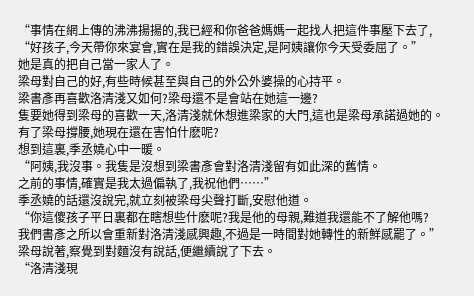“事情在網上傳的沸沸揚揚的,我已經和你爸爸媽媽一起找人把這件事壓下去了,
“好孩子,今天帶你來宴會,實在是我的錯誤決定,是阿姨讓你今天受委屈了。”
她是真的把自己當一家人了。
梁母對自己的好,有些時候甚至與自己的外公外婆操的心持平。
梁書彥再喜歡洛清淺又如何?梁母還不是會站在她這一邊?
隻要她得到梁母的喜歡一天,洛清淺就休想進梁家的大門,這也是梁母承諾過她的。
有了梁母撐腰,她現在還在害怕什麽呢?
想到這裏,季丞嬈心中一暖。
“阿姨,我沒事。我隻是沒想到梁書彥會對洛清淺留有如此深的舊情。
之前的事情,確實是我太過偏執了,我祝他們……”
季丞嬈的話還沒說完,就立刻被梁母尖聲打斷,安慰他道。
“你這傻孩子平日裏都在瞎想些什麽呢?我是他的母親,難道我還能不了解他嗎?
我們書彥之所以會重新對洛清淺感興趣,不過是一時間對她轉性的新鮮感罷了。”
梁母說著,察覺到對麵沒有說話,便繼續說了下去。
“洛清淺現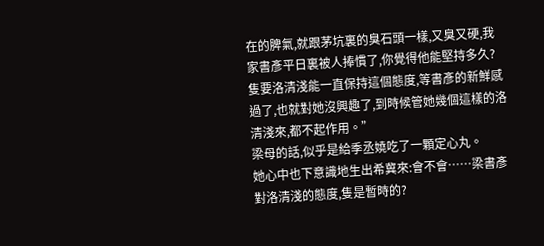在的脾氣,就跟茅坑裏的臭石頭一樣,又臭又硬,我家書彥平日裏被人捧慣了,你覺得他能堅持多久?
隻要洛清淺能一直保持這個態度,等書彥的新鮮感過了,也就對她沒興趣了,到時候管她幾個這樣的洛清淺來,都不起作用。”
梁母的話,似乎是給季丞嬈吃了一顆定心丸。
她心中也下意識地生出希冀來:會不會……梁書彥對洛清淺的態度,隻是暫時的?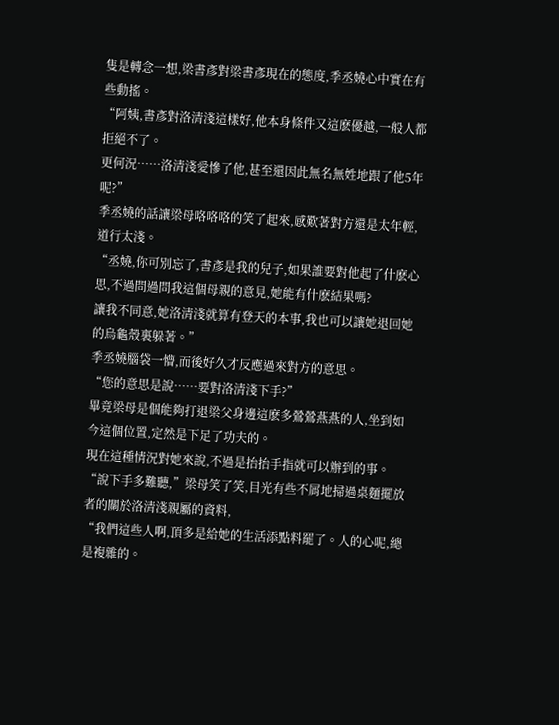隻是轉念一想,梁書彥對梁書彥現在的態度,季丞嬈心中實在有些動搖。
“阿姨,書彥對洛清淺這樣好,他本身條件又這麽優越,一般人都拒絕不了。
更何況……洛清淺愛慘了他,甚至還因此無名無姓地跟了他5年呢?”
季丞嬈的話讓梁母咯咯咯的笑了起來,感歎著對方還是太年輕,道行太淺。
“丞嬈,你可別忘了,書彥是我的兒子,如果誰要對他起了什麽心思,不過問過問我這個母親的意見,她能有什麽結果嗎?
讓我不同意,她洛清淺就算有登天的本事,我也可以讓她退回她的烏龜殼裏躲著。”
季丞嬈腦袋一懵,而後好久才反應過來對方的意思。
“您的意思是說……要對洛清淺下手?”
畢竟梁母是個能夠打退梁父身邊這麽多鶯鶯燕燕的人,坐到如今這個位置,定然是下足了功夫的。
現在這種情況對她來說,不過是抬抬手指就可以辦到的事。
“說下手多難聽,”梁母笑了笑,目光有些不屑地掃過桌麵擺放者的關於洛清淺親屬的資料,
“我們這些人啊,頂多是給她的生活添點料罷了。人的心呢,總是複雜的。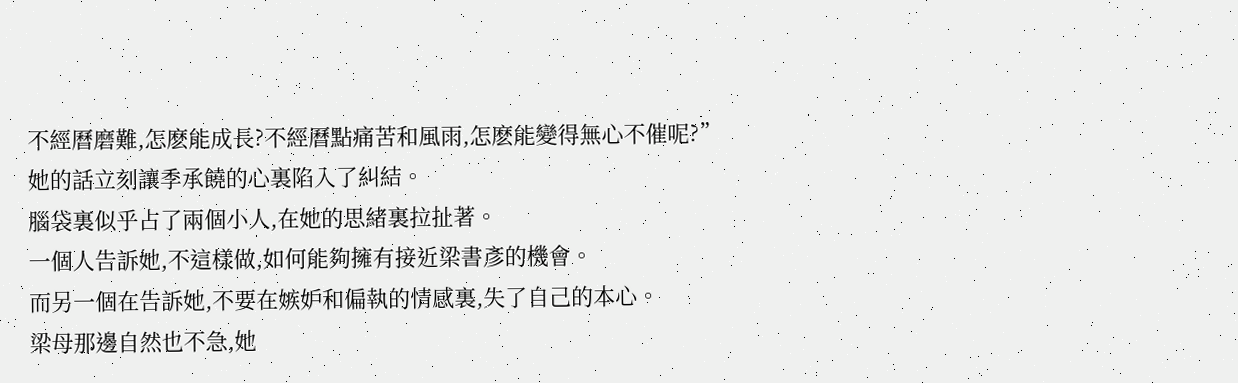不經曆磨難,怎麽能成長?不經曆點痛苦和風雨,怎麽能變得無心不催呢?”
她的話立刻讓季承饒的心裏陷入了糾結。
腦袋裏似乎占了兩個小人,在她的思緒裏拉扯著。
一個人告訴她,不這樣做,如何能夠擁有接近梁書彥的機會。
而另一個在告訴她,不要在嫉妒和偏執的情感裏,失了自己的本心。
梁母那邊自然也不急,她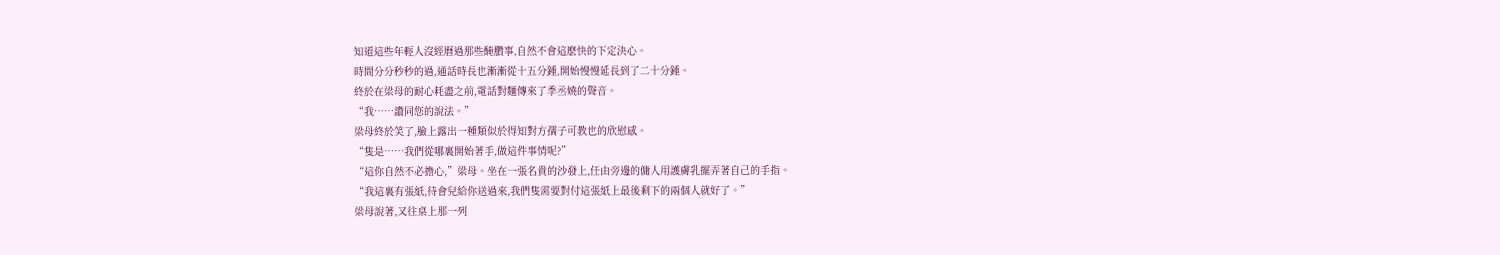知道這些年輕人沒經曆過那些醃臢事,自然不會這麽快的下定決心。
時間分分秒秒的過,通話時長也漸漸從十五分鍾,開始慢慢延長到了二十分鍾。
終於在梁母的耐心耗盡之前,電話對麵傳來了季丞嬈的聲音。
“我……讚同您的說法。”
梁母終於笑了,臉上露出一種類似於得知對方孺子可教也的欣慰感。
“隻是……我們從哪裏開始著手,做這件事情呢?”
“這你自然不必擔心,”梁母。坐在一張名貴的沙發上,任由旁邊的傭人用護膚乳擺弄著自己的手指。
“我這裏有張紙,待會兒給你送過來,我們隻需要對付這張紙上最後剩下的兩個人就好了。”
梁母說著,又往桌上那一列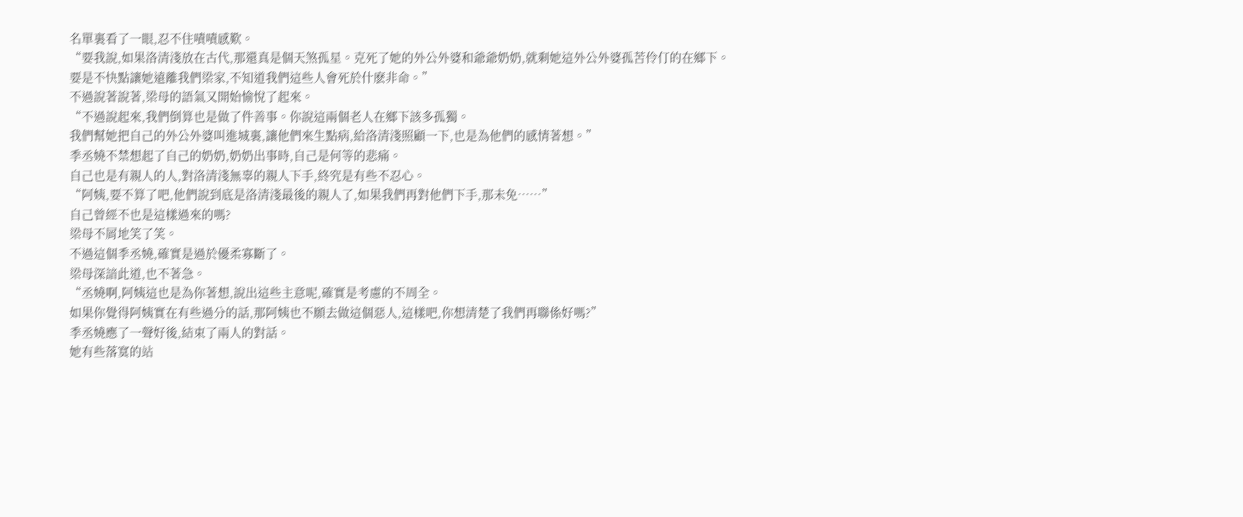名單裏看了一眼,忍不住嘖嘖感歎。
“要我說,如果洛清淺放在古代,那還真是個天煞孤星。克死了她的外公外婆和爺爺奶奶,就剩她這外公外婆孤苦伶仃的在鄉下。
要是不快點讓她遠離我們梁家,不知道我們這些人會死於什麽非命。”
不過說著說著,梁母的語氣又開始愉悅了起來。
“不過說起來,我們倒算也是做了件善事。你說這兩個老人在鄉下該多孤獨。
我們幫她把自己的外公外婆叫進城裏,讓他們來生點病,給洛清淺照顧一下,也是為他們的感情著想。”
季丞嬈不禁想起了自己的奶奶,奶奶出事時,自己是何等的悲痛。
自己也是有親人的人,對洛清淺無辜的親人下手,終究是有些不忍心。
“阿姨,要不算了吧,他們說到底是洛清淺最後的親人了,如果我們再對他們下手,那未免……”
自己曾經不也是這樣過來的嗎?
梁母不屑地笑了笑。
不過這個季丞嬈,確實是過於優柔寡斷了。
梁母深諳此道,也不著急。
“丞嬈啊,阿姨這也是為你著想,說出這些主意呢,確實是考慮的不周全。
如果你覺得阿姨實在有些過分的話,那阿姨也不願去做這個惡人,這樣吧,你想清楚了我們再聯係好嗎?”
季丞嬈應了一聲好後,結束了兩人的對話。
她有些落寞的站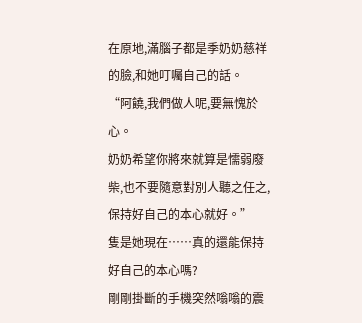在原地,滿腦子都是季奶奶慈祥的臉,和她叮囑自己的話。
“阿饒,我們做人呢,要無愧於心。
奶奶希望你將來就算是懦弱廢柴,也不要隨意對別人聽之任之,保持好自己的本心就好。”
隻是她現在……真的還能保持好自己的本心嗎?
剛剛掛斷的手機突然嗡嗡的震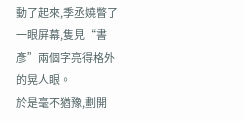動了起來,季丞嬈瞥了一眼屏幕,隻見“書彥”兩個字亮得格外的晃人眼。
於是毫不猶豫,劃開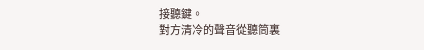接聽鍵。
對方清冷的聲音從聽筒裏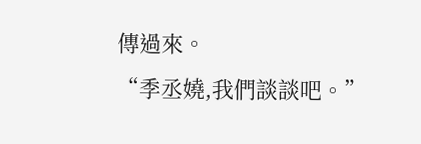傳過來。
“季丞嬈,我們談談吧。”